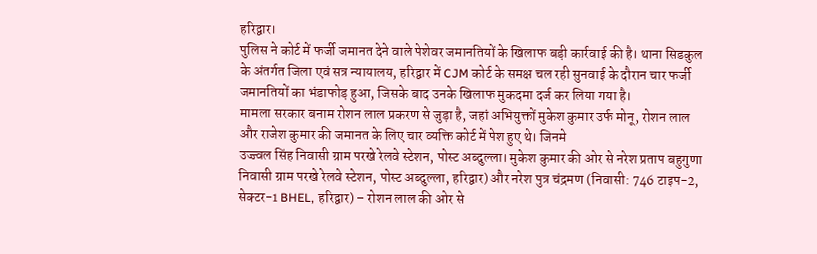हरिद्वार।
पुलिस ने कोर्ट में फर्जी जमानत देने वाले पेशेवर जमानतियों के खिलाफ बड़ी कार्रवाई की है। थाना सिडकुल के अंतर्गत जिला एवं सत्र न्यायालय, हरिद्वार में CJM कोर्ट के समक्ष चल रही सुनवाई के दौरान चार फर्जी जमानतियों का भंडाफोड़ हुआ, जिसके बाद उनके खिलाफ मुकदमा दर्ज कर लिया गया है।
मामला सरकार बनाम रोशन लाल प्रकरण से जुड़ा है, जहां अभियुक्तों मुकेश कुमार उर्फ मोनू, रोशन लाल और राजेश कुमार की जमानत के लिए चार व्यक्ति कोर्ट में पेश हुए थे। जिनमे
उज्ज्वल सिंह निवासी ग्राम परखे रेलवे स्टेशन, पोस्ट अब्दुल्ला। मुकेश कुमार की ओर से नरेश प्रताप बहुगुणा निवासी ग्राम परखे रेलवे स्टेशन, पोस्ट अब्दुल्ला, हरिद्वार) और नरेश पुत्र चंद्रमण (निवासी: 746 टाइप-2, सेक्टर-1 BHEL, हरिद्वार) – रोशन लाल की ओर से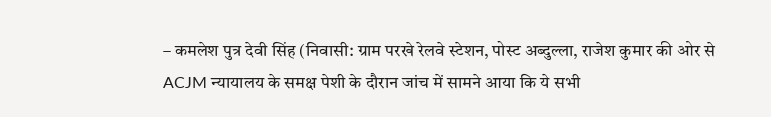– कमलेश पुत्र देवी सिंह (निवासी: ग्राम परखे रेलवे स्टेशन, पोस्ट अब्दुल्ला, राजेश कुमार की ओर से
ACJM न्यायालय के समक्ष पेशी के दौरान जांच में सामने आया कि ये सभी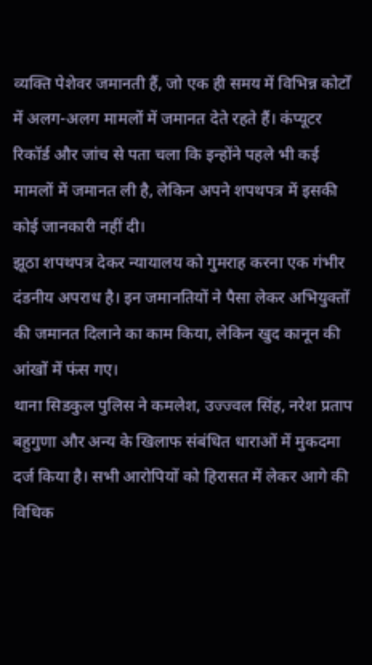व्यक्ति पेशेवर जमानती हैं, जो एक ही समय में विभिन्न कोर्टों में अलग-अलग मामलों में जमानत देते रहते हैं। कंप्यूटर रिकॉर्ड और जांच से पता चला कि इन्होंने पहले भी कई मामलों में जमानत ली है, लेकिन अपने शपथपत्र में इसकी कोई जानकारी नहीं दी।
झूठा शपथपत्र देकर न्यायालय को गुमराह करना एक गंभीर दंडनीय अपराध है। इन जमानतियों ने पैसा लेकर अभियुक्तों की जमानत दिलाने का काम किया, लेकिन खुद कानून की आंखों में फंस गए।
थाना सिडकुल पुलिस ने कमलेश, उज्ज्वल सिंह, नरेश प्रताप बहुगुणा और अन्य के खिलाफ संबंधित धाराओं में मुकदमा दर्ज किया है। सभी आरोपियों को हिरासत में लेकर आगे की विधिक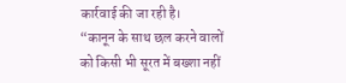कार्रवाई की जा रही है।
“कानून के साथ छल करने वालों को किसी भी सूरत में बख्शा नहीं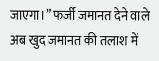जाएगा।” फर्जी जमानत देने वाले अब खुद जमानत की तलाश में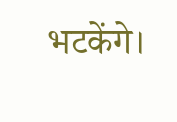भटकेंगे।